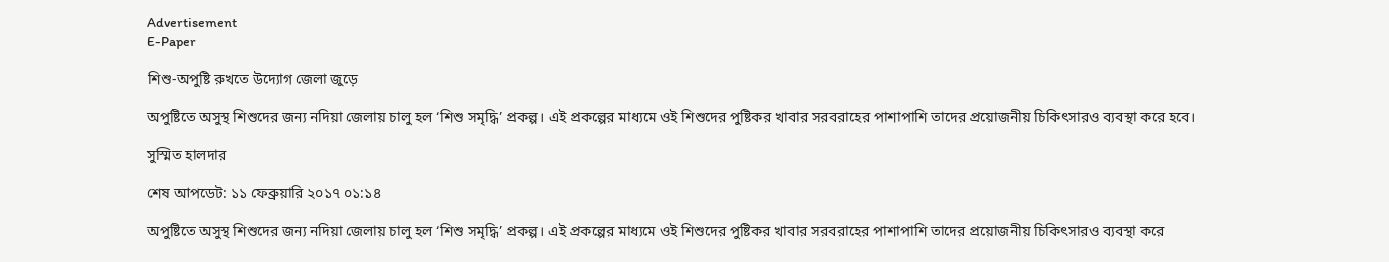Advertisement
E-Paper

শিশু-অপুষ্টি রুখতে উদ্যোগ জেলা জুড়ে

অপুষ্টিতে অসুস্থ শিশুদের জন্য নদিয়া জেলায় চালু হল ‘শিশু সমৃদ্ধি’ প্রকল্প। এই প্রকল্পের মাধ্যমে ওই শিশুদের পুষ্টিকর খাবার সরবরাহের পাশাপাশি তাদের প্রয়োজনীয় চিকিৎসারও ব্যবস্থা করে হবে।

সুস্মিত হালদার

শেষ আপডেট: ১১ ফেব্রুয়ারি ২০১৭ ০১:১৪

অপুষ্টিতে অসুস্থ শিশুদের জন্য নদিয়া জেলায় চালু হল ‘শিশু সমৃদ্ধি’ প্রকল্প। এই প্রকল্পের মাধ্যমে ওই শিশুদের পুষ্টিকর খাবার সরবরাহের পাশাপাশি তাদের প্রয়োজনীয় চিকিৎসারও ব্যবস্থা করে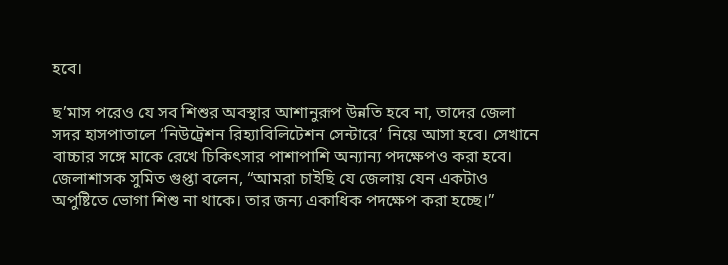হবে।

ছ’মাস পরেও যে সব শিশুর অবস্থার আশানুরূপ উন্নতি হবে না, তাদের জেলা সদর হাসপাতালে ‘নিউট্রেশন রিহ্যাবিলিটেশন সেন্টারে’ নিয়ে আসা হবে। সেখানে বাচ্চার সঙ্গে মাকে রেখে চিকিৎসার পাশাপাশি অন্যান্য পদক্ষেপও করা হবে। জেলাশাসক সুমিত গুপ্তা বলেন, “আমরা চাইছি যে জেলায় যেন একটাও অপুষ্টিতে ভোগা শিশু না থাকে। তার জন্য একাধিক পদক্ষেপ করা হচ্ছে।”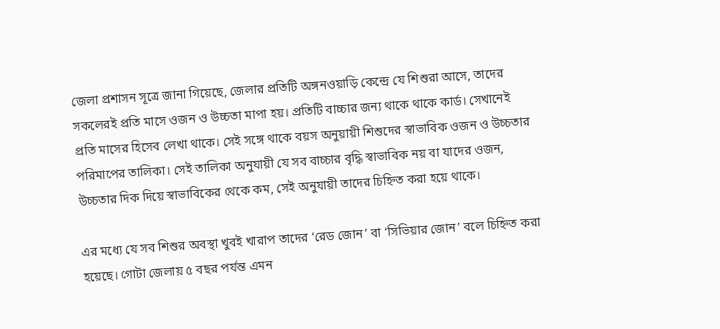জেলা প্রশাসন সূত্রে জানা গিয়েছে, জেলার প্রতিটি অঙ্গনওয়াড়ি কেন্দ্রে যে শিশুরা আসে, তাদের সকলেরই প্রতি মাসে ওজন ও উচ্চতা মাপা হয়। প্রতিটি বাচ্চার জন্য থাকে থাকে কার্ড। সেখানেই প্রতি মাসের হিসেব লেখা থাকে। সেই সঙ্গে থাকে বয়স অনুয়ায়ী শিশুদের স্বাভাবিক ওজন ও উচ্চতার পরিমাপের তালিকা। সেই তালিকা অনুযায়ী যে সব বাচ্চার বৃদ্ধি স্বাভাবিক নয় বা যাদের ওজন, উচ্চতার দিক দিয়ে স্বাভাবিকের থেকে কম, সেই অনুযায়ী তাদের চিহ্নিত করা হয়ে থাকে।

এর মধ্যে যে সব শিশুর অবস্থা খুবই খারাপ তাদের ‘রেড জোন’ বা ‘সিভিয়ার জোন’ বলে চিহ্নিত করা হয়েছে। গোটা জেলায় ৫ বছর পর্যন্ত এমন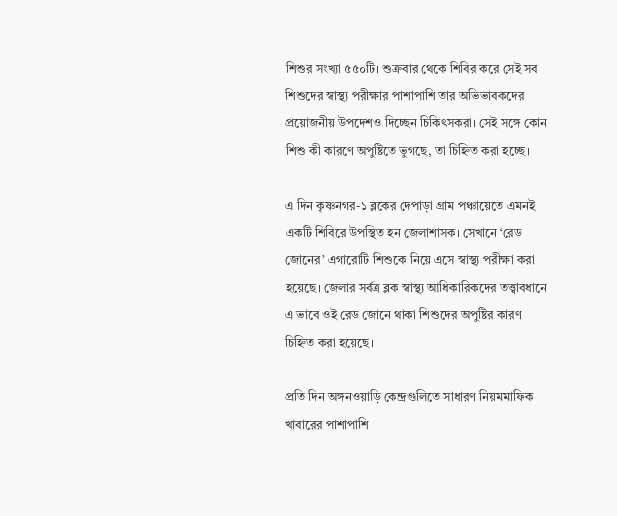শিশুর সংখ্যা ৫৫০টি। শুক্রবার থেকে শিবির করে সেই সব শিশুদের স্বাস্থ্য পরীক্ষার পাশাপাশি তার অভিভাবকদের প্রয়োজনীয় উপদেশও দিচ্ছেন চিকিৎসকরা। সেই সঙ্গে কোন শিশু কী কারণে অপুষ্টিতে ভুগছে, তা চিহ্নিত করা হচ্ছে।

এ দিন কৃষ্ণনগর-১ ব্লকের দেপাড়া গ্রাম পঞ্চায়েতে এমনই একটি শিবিরে উপস্থিত হন জেলাশাসক। সেখানে ‘রেড জোনের’ এগারোটি শিশুকে নিয়ে এসে স্বাস্থ্য পরীক্ষা করা হয়েছে। জেলার সর্বত্র ব্লক স্বাস্থ্য আধিকারিকদের তত্ত্বাবধানে এ ভাবে ওই রেড জোনে থাকা শিশুদের অপুষ্টির কারণ চিহ্নিত করা হয়েছে।

প্রতি দিন অঙ্গনওয়াড়ি কেন্দ্রগুলিতে সাধারণ নিয়মমাফিক খাবারের পাশাপাশি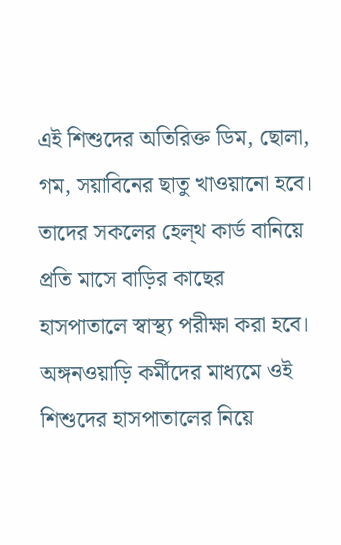এই শিশুদের অতিরিক্ত ডিম, ছোলা, গম, সয়াবিনের ছাতু খাওয়ানো হবে। তাদের সকলের হেল্‌থ কার্ড বানিয়ে প্রতি মাসে বাড়ির কাছের হাসপাতালে স্বাস্থ্য পরীক্ষা করা হবে। অঙ্গনওয়াড়ি কর্মীদের মাধ্যমে ওই শিশুদের হাসপাতালের নিয়ে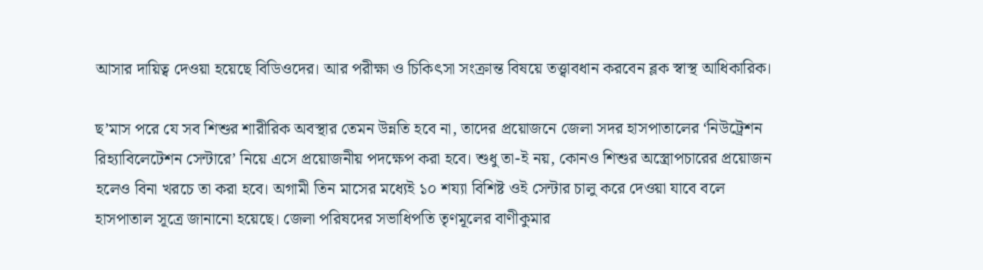আসার দায়িত্ব দেওয়া হয়েছে বিডিওদের। আর পরীক্ষা ও চিকিৎসা সংক্রান্ত বিষয়ে তত্ত্বাবধান করবেন ব্লক স্বাস্থ আধিকারিক।

ছ’মাস পরে যে সব শিশুর শারীরিক অবস্থার তেমন উন্নতি হবে না, তাদের প্রয়োজনে জেলা সদর হাসপাতালের ‘নিউট্রেশন রিহ্যাবিলেটেশন সেন্টারে’ নিয়ে এসে প্রয়োজনীয় পদক্ষেপ করা হবে। শুধু তা-ই নয়, কোনও শিশুর অস্ত্রোপচারের প্রয়োজন হলেও বিনা খরচে তা করা হবে। অগামী তিন মাসের মধ্যেই ১০ শয্যা বিশিষ্ট ওই সেন্টার চালু করে দেওয়া যাবে বলে হাসপাতাল সূত্রে জানানো হয়েছে। জেলা পরিষদের সভাধিপতি তৃণমূলের বাণীকুমার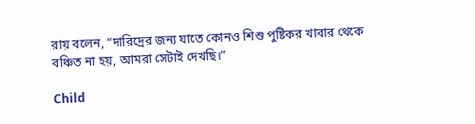রায় বলেন, “দারিদ্রের জন্য যাতে কোনও শিশু পুষ্টিকর খাবার থেকে বঞ্চিত না হয়, আমরা সেটাই দেখছি।”

Child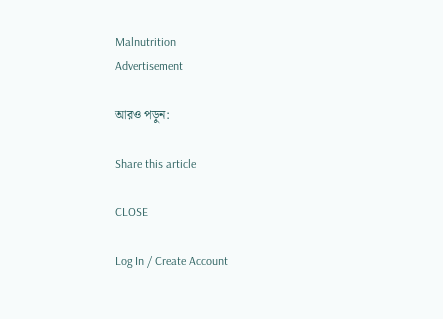Malnutrition
Advertisement

আরও পড়ুন:

Share this article

CLOSE

Log In / Create Account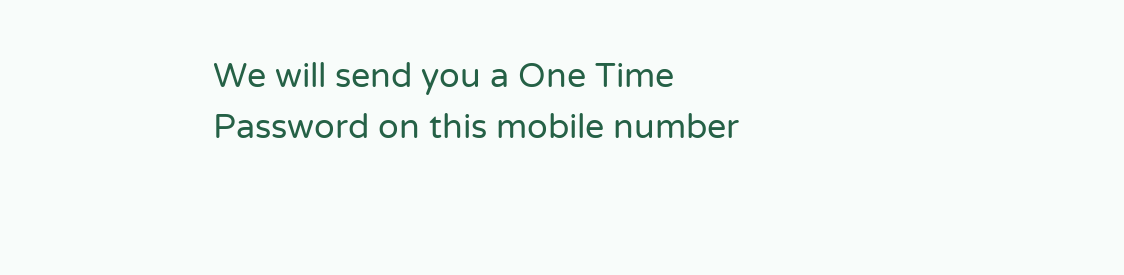We will send you a One Time Password on this mobile number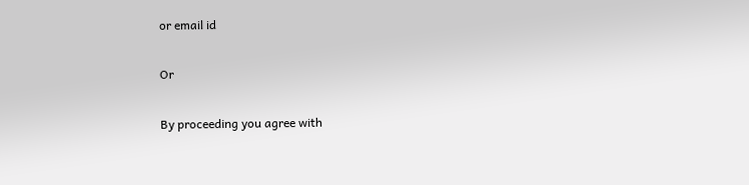or email id

Or

By proceeding you agree with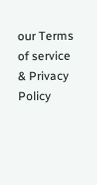our Terms of service & Privacy Policy